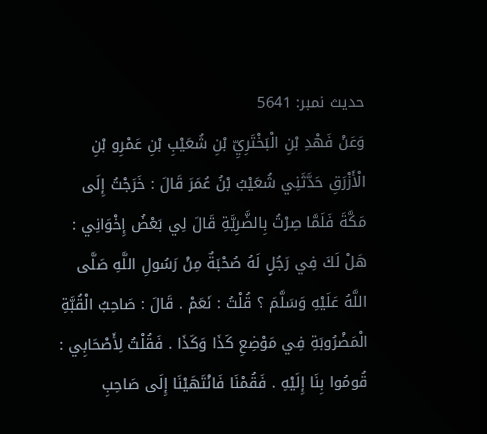حدیث نمبر: 5641
وَعَنْ فَهْدِ بْنِ الْبَخْتَرِيِّ بْنِ شُعَيْبِ بْنِ عَمْرِو بْنِ الْأَزْرَقِ حَدَّثَنِي شُعَيْبُ بْنُ عُمَرَ قَالَ : خَرَجْتُ إِلَى مَكَّةَ فَلَمَّا صِرْتُ بِالضَّرِيَّةِ قَالَ لِي بَعْضُ إِخْوَانِي : هَلْ لَكَ فِي رَجُلٍ لَهُ صُحْبَةٌ مِنْ رَسُولِ اللَّهِ صَلَّى اللَّهُ عَلَيْهِ وَسَلَّمَ ؟ قُلْتُ : نَعَمْ . قَالَ : صَاحِبُ الْقُبَّةِ الْمَضْرُوبَةِ فِي مَوْضِعِ كَذَا وَكَذَا . فَقُلْتُ لِأَصْحَابِي : قُومُوا بِنَا إِلَيْهِ . فَقُمْنَا فَانْتَهَيْنَا إِلَى صَاحِبِ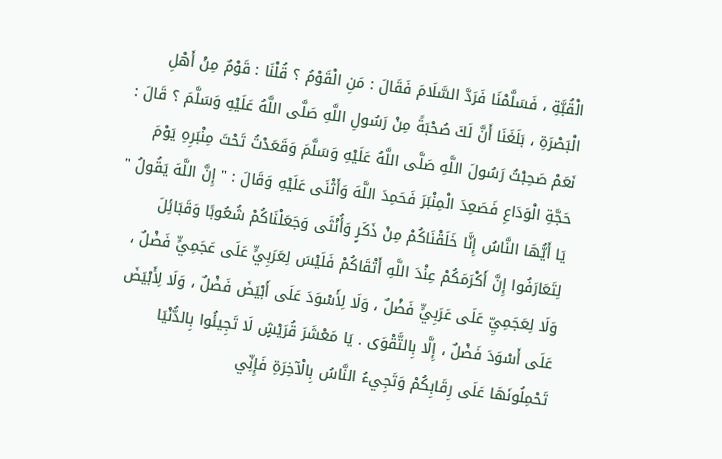الْقُبَّةِ ، فَسَلَّمْنَا فَرَدَّ السَّلَامَ فَقَالَ : مَنِ الْقَوْمُ ؟ قُلْنَا : قَوْمٌ مِنْ أَهْلِ الْبَصْرَةِ ، بَلَغَنَا أَنَّ لَكَ صُحْبَةً مِنْ رَسُولِ اللَّهِ صَلَّى اللَّهُ عَلَيْهِ وَسَلَّمَ ؟ قَالَ : نَعَمْ صَحِبْتُ رَسُولَ اللَّهِ صَلَّى اللَّهُ عَلَيْهِ وَسَلَّمَ وَقَعَدْتُ تَحْتَ مِنْبَرِهِ يَوْمَ حَجَّةِ الْوَدَاعِ فَصَعِدَ الْمِنْبَرَ فَحَمِدَ اللَّهَ وَأَثْنَى عَلَيْهِ وَقَالَ : " إِنَّ اللَّهَ يَقُولُ " يَا أَيُّهَا النَّاسُ إِنَّا خَلَقْنَاكُمْ مِنْ ذَكَرٍ وَأُنْثَى وَجَعَلْنَاكُمْ شُعُوبًا وَقَبَائِلَ لِتَعَارَفُوا إِنَّ أَكْرَمَكُمْ عِنْدَ اللَّهِ أَتْقَاكُمْ فَلَيْسَ لِعَرَبِيٍّ عَلَى عَجَمِيٍّ فَضْلٌ ، وَلَا لِعَجَمِيِّ عَلَى عَرَبِيٍّ فَضْلٌ ، وَلَا لِأَسْوَدَ عَلَى أَبْيَضَ فَضْلٌ ، وَلَا لِأَبْيَضَ عَلَى أَسْوَدَ فَضْلٌ ، إِلَّا بِالتَّقْوَى . يَا مَعْشَرَ قُرَيْشٍ لَا تَجِيئُوا بِالدُّنْيَا تَحْمِلُونَهَا عَلَى رِقَابِكُمْ وَتَجِيءُ النَّاسُ بِالْآخِرَةِ فَإِنِّي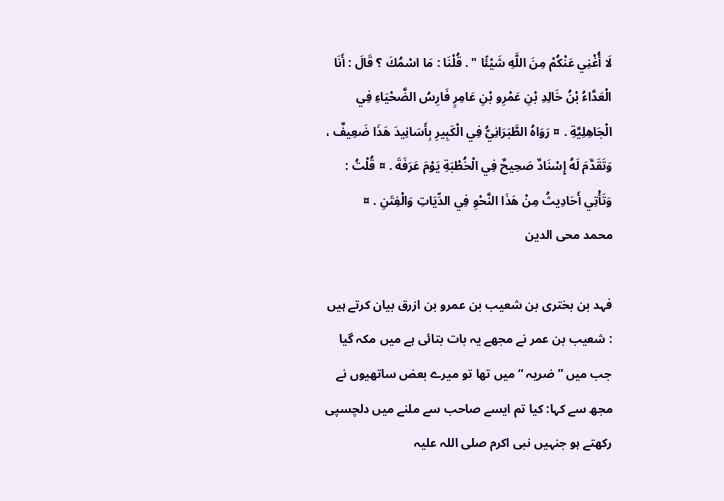لَا أُغْنِي عَنْكُمْ مِنَ اللَّهِ شَيْئًا " . قُلْنَا : مَا اسْمُكَ ؟ قَالَ : أَنَا الْعَدَّاءُ بْنُ خَالِدِ بْنِ عَمْرِو بْنِ عَامِرٍ فَارِسُ الضَّحْيَاءِ فِي الْجَاهِلِيَّةِ . ¤ رَوَاهُ الطَّبَرَانِيُّ فِي الْكَبِيرِ بِأَسَانِيدَ هَذَا ضَعِيفٌ ، وَتَقَدَّمَ لَهُ إِسْنَادٌ صَحِيحٌ فِي الْخُطْبَةِ يَوْمَ عَرَفَةَ . ¤ قُلْتُ : وَتَأْتِي أَحَادِيثُ مِنْ هَذَا النَّحْوِ فِي الدِّيَاتِ وَالْفِتَنِ . ¤
محمد محی الدین

فہد بن بختری بن شعیب بن عمرو بن ازرق بیان کرتے ہیں : شعیب بن عمر نے مجھے یہ بات بتائی ہے میں مکہ گیا جب میں ” ضریہ “ میں تھا تو میرے بعض ساتھیوں نے مجھ سے کہا: کیا تم ایسے صاحب سے ملنے میں دلچسپی رکھتے ہو جنہیں نبی اکرم صلی اللہ علیہ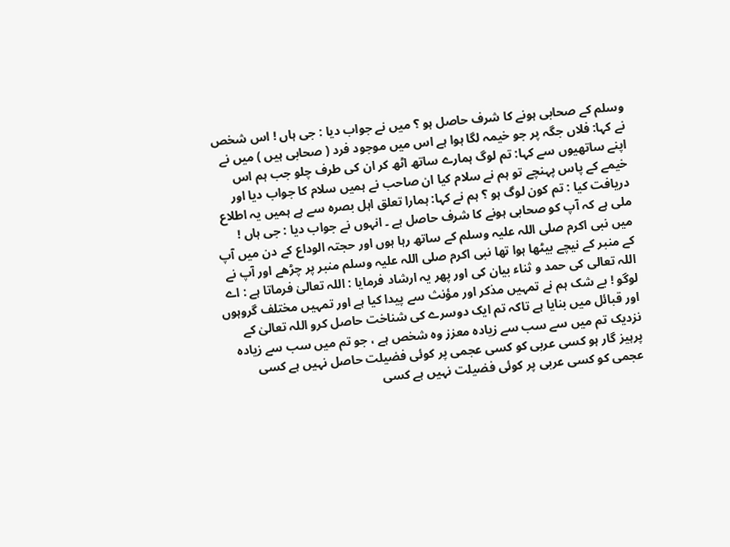وسلم کے صحابی ہونے کا شرف حاصل ہو ؟ میں نے جواب دیا : جی ہاں ! اس شخص نے کہا: فلاں جگہ پر جو خیمہ لگا ہوا ہے اس میں موجود فرد ( صحابی ہیں ) میں نے اپنے ساتھیوں سے کہا: تم لوگ ہمارے ساتھ اٹھ کر ان کی طرف چلو جب ہم اس خیمے کے پاس پہنچے تو ہم نے سلام کیا ان صاحب نے ہمیں سلام کا جواب دیا اور دریافت کیا : تم کون لوگ ہو ؟ ہم نے کہا: ہمارا تعلق اہل بصرہ سے ہے ہمیں یہ اطلاع ملی ہے کہ آپ کو صحابی ہونے کا شرف حاصل ہے ۔ انہوں نے جواب دیا : جی ہاں ! میں نبی اکرم صلی اللہ علیہ وسلم کے ساتھ رہا ہوں اور حجتہ الوداع کے دن میں آپ کے منبر کے نیچے بیٹھا ہوا تھا نبی اکرم صلی اللہ علیہ وسلم منبر پر چڑھے اور آپ نے اللہ تعالی کی حمد و ثناء بیان کی اور پھر یہ ارشاد فرمایا : اللہ تعالیٰ فرماتا ہے : اے لوگو ! بے شک ہم نے تمہیں مذکر اور مؤنث سے پیدا کیا ہے اور تمہیں مختلف گروہوں اور قبائل میں بنایا ہے تاکہ تم ایک دوسرے کی شناخت حاصل کرو اللہ تعالیٰ کے نزدیک تم میں سے سب سے زیادہ معزز وہ شخص ہے ، جو تم میں سب سے زیادہ پرہیز گار ہو کسی عربی کو کسی عجمی پر کوئی فضیلت حاصل نہیں ہے کسی عجمی کو کسی عربی پر کوئی فضیلت نہیں ہے کسی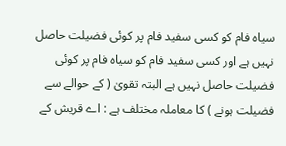سیاہ فام کو کسی سفید فام پر کوئی فضیلت حاصل نہیں ہے اور کسی سفید فام کو سیاہ فام پر کوئی فضیلت حاصل نہیں ہے البتہ تقویٰ ( کے حوالے سے فضیلت ہونے ) کا معاملہ مختلف ہے : اے قریش کے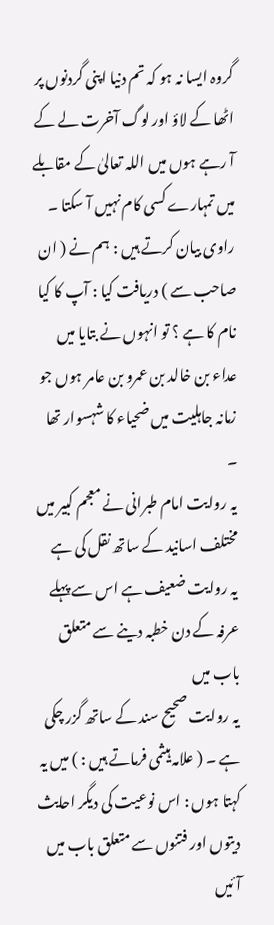گروہ ایسا نہ ہو کہ تم دنیا اپنی گردنوں پر اٹھا کے لاؤ اور لوگ آخرت لے کے آ رہے ہوں میں اللہ تعالیٰ کے مقابلے میں تمہارے کسی کام نہیں آ سکتا ۔ راوی بیان کرتے ہیں : ہم نے ( ان صاحب سے ) دریافت کیا : آپ کا کیا نام کا ہے ؟ تو انہوں نے بتایا میں عداء بن خالد بن عمرو بن عامر ہوں جو زمانہ جاہلیت میں ضحیاء کا شہسوار تھا ۔
یہ روایت امام طبرانی نے معجم کبیر میں مختلف اسانید کے ساتھ نقل کی ہے
یہ روایت ضعیف ہے اس سے پہلے عرفہ کے دن خطبہ دینے سے متعلق باب میں
یہ روایت صحیح سند کے ساتھ گزر چکی ہے ۔ ( علامہ ہیثمی فرماتے ہیں : ) میں یہ کہتا ہوں : اس نوعیت کی دیگر احایث دیتوں اور فتنوں سے متعلق باب میں آئیں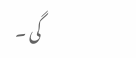گی ۔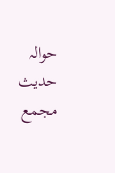حوالہ حدیث مجمع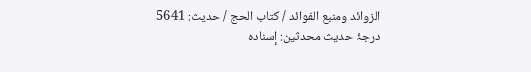الزوائد ومنبع الفوائد / كتاب الحج / حدیث: 5641
درجۂ حدیث محدثین: إسناده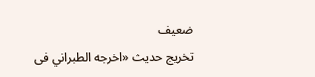ضعيف
تخریج حدیث «اخرجه الطبراني فى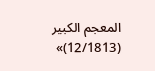المعجم الكبير (12/1813)»